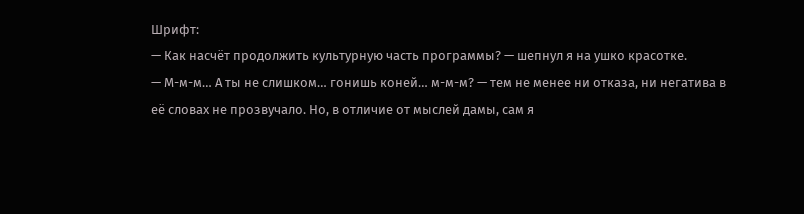Шрифт:
— Как насчёт продолжить культурную часть программы? — шепнул я на ушко красотке.
— М-м-м… А ты не слишком… гонишь коней… м-м-м? — тем не менее ни отказа, ни негатива в её словах не прозвучало. Но, в отличие от мыслей дамы, сам я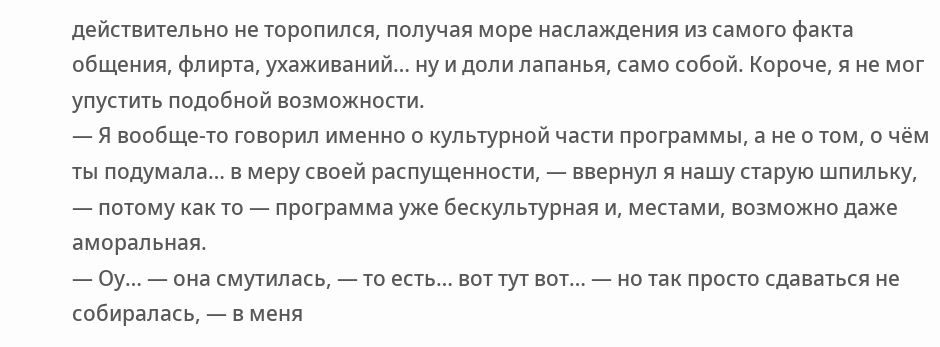действительно не торопился, получая море наслаждения из самого факта общения, флирта, ухаживаний… ну и доли лапанья, само собой. Короче, я не мог упустить подобной возможности.
— Я вообще-то говорил именно о культурной части программы, а не о том, о чём ты подумала… в меру своей распущенности, — ввернул я нашу старую шпильку, — потому как то — программа уже бескультурная и, местами, возможно даже аморальная.
— Оу… — она смутилась, — то есть… вот тут вот… — но так просто сдаваться не собиралась, — в меня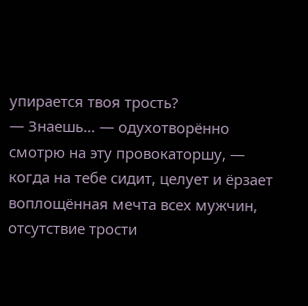упирается твоя трость?
— Знаешь… — одухотворённо смотрю на эту провокаторшу, — когда на тебе сидит, целует и ёрзает воплощённая мечта всех мужчин, отсутствие трости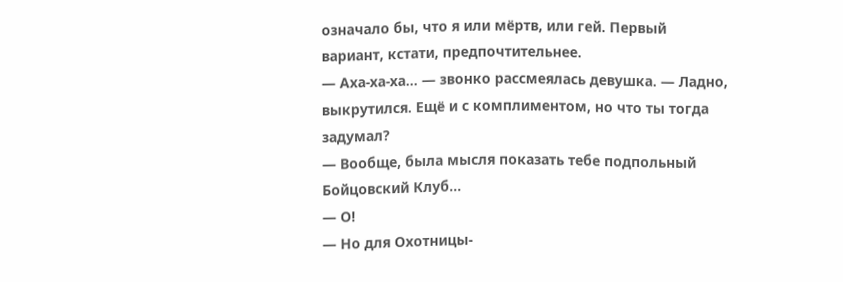означало бы, что я или мёртв, или гей. Первый вариант, кстати, предпочтительнее.
— Аха-ха-ха… — звонко рассмеялась девушка. — Ладно, выкрутился. Ещё и с комплиментом, но что ты тогда задумал?
— Вообще, была мысля показать тебе подпольный Бойцовский Клуб…
— О!
— Но для Охотницы-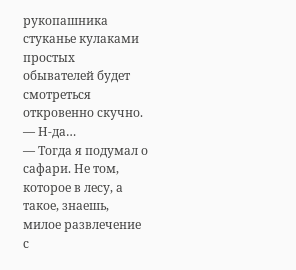рукопашника стуканье кулаками простых обывателей будет смотреться откровенно скучно.
— Н-да…
— Тогда я подумал о сафари. Не том, которое в лесу, а такое, знаешь, милое развлечение с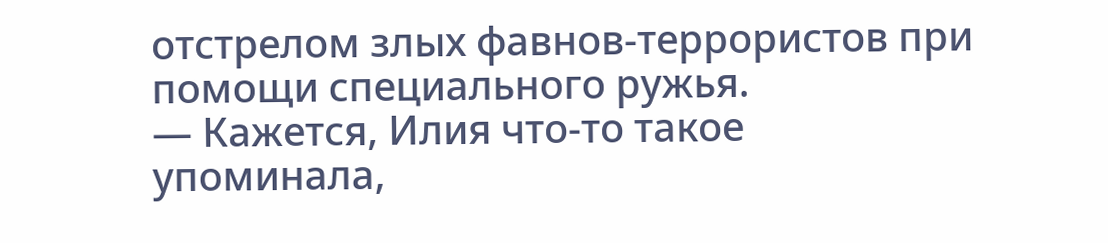отстрелом злых фавнов-террористов при помощи специального ружья.
— Кажется, Илия что-то такое упоминала,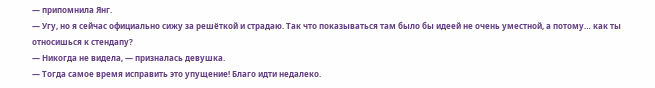— припомнила Янг.
— Угу, но я сейчас официально сижу за решёткой и страдаю. Так что показываться там было бы идеей не очень уместной, а потому… как ты относишься к стендапу?
— Никогда не видела, — призналась девушка.
— Тогда самое время исправить это упущение! Благо идти недалеко.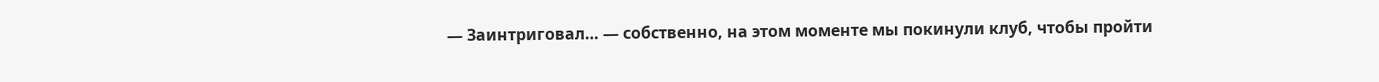— Заинтриговал… — собственно, на этом моменте мы покинули клуб, чтобы пройти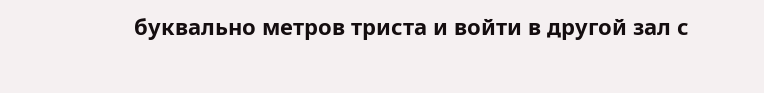буквально метров триста и войти в другой зал с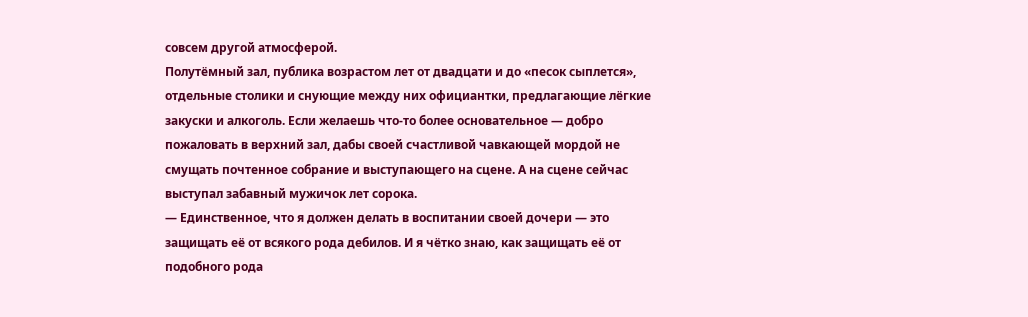совсем другой атмосферой.
Полутёмный зал, публика возрастом лет от двадцати и до «песок сыплется», отдельные столики и снующие между них официантки, предлагающие лёгкие закуски и алкоголь. Если желаешь что-то более основательное — добро пожаловать в верхний зал, дабы своей счастливой чавкающей мордой не смущать почтенное собрание и выступающего на сцене. А на сцене сейчас выступал забавный мужичок лет сорока.
— Единственное, что я должен делать в воспитании своей дочери — это защищать её от всякого рода дебилов. И я чётко знаю, как защищать её от подобного рода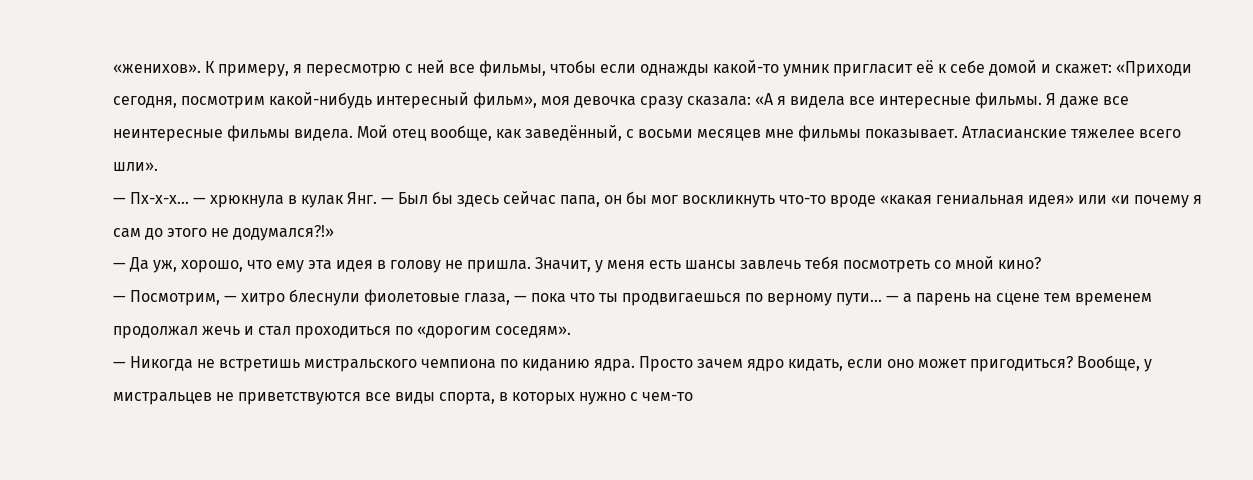«женихов». К примеру, я пересмотрю с ней все фильмы, чтобы если однажды какой-то умник пригласит её к себе домой и скажет: «Приходи сегодня, посмотрим какой-нибудь интересный фильм», моя девочка сразу сказала: «А я видела все интересные фильмы. Я даже все неинтересные фильмы видела. Мой отец вообще, как заведённый, с восьми месяцев мне фильмы показывает. Атласианские тяжелее всего шли».
— Пх-х-х… — хрюкнула в кулак Янг. — Был бы здесь сейчас папа, он бы мог воскликнуть что-то вроде «какая гениальная идея» или «и почему я сам до этого не додумался?!»
— Да уж, хорошо, что ему эта идея в голову не пришла. Значит, у меня есть шансы завлечь тебя посмотреть со мной кино?
— Посмотрим, — хитро блеснули фиолетовые глаза, — пока что ты продвигаешься по верному пути… — а парень на сцене тем временем продолжал жечь и стал проходиться по «дорогим соседям».
— Никогда не встретишь мистральского чемпиона по киданию ядра. Просто зачем ядро кидать, если оно может пригодиться? Вообще, у мистральцев не приветствуются все виды спорта, в которых нужно с чем-то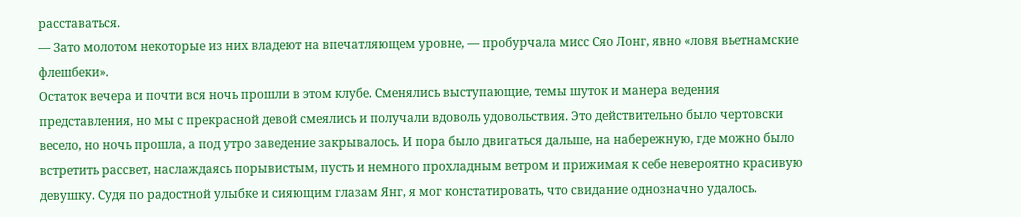расставаться.
— Зато молотом некоторые из них владеют на впечатляющем уровне, — пробурчала мисс Сяо Лонг, явно «ловя вьетнамские флешбеки».
Остаток вечера и почти вся ночь прошли в этом клубе. Сменялись выступающие, темы шуток и манера ведения представления, но мы с прекрасной девой смеялись и получали вдоволь удовольствия. Это действительно было чертовски весело, но ночь прошла, а под утро заведение закрывалось. И пора было двигаться дальше, на набережную, где можно было встретить рассвет, наслаждаясь порывистым, пусть и немного прохладным ветром и прижимая к себе невероятно красивую девушку. Судя по радостной улыбке и сияющим глазам Янг, я мог констатировать, что свидание однозначно удалось.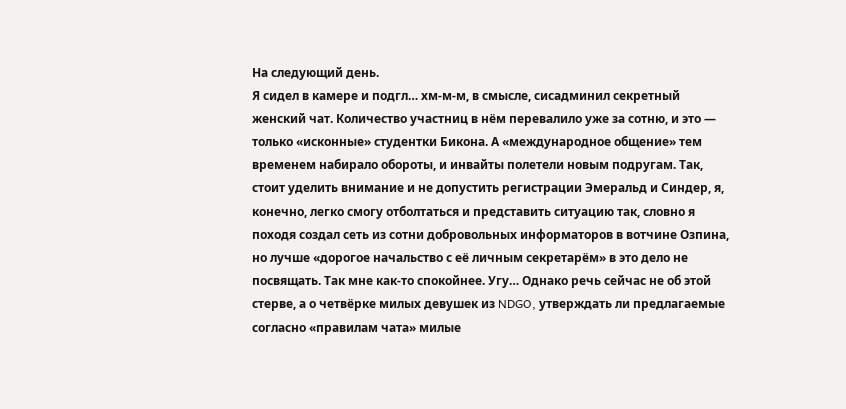На следующий день.
Я сидел в камере и подгл… хм-м-м, в смысле, сисадминил секретный женский чат. Количество участниц в нём перевалило уже за сотню, и это — только «исконные» студентки Бикона. А «международное общение» тем временем набирало обороты, и инвайты полетели новым подругам. Так, стоит уделить внимание и не допустить регистрации Эмеральд и Синдер, я, конечно, легко смогу отболтаться и представить ситуацию так, словно я походя создал сеть из сотни добровольных информаторов в вотчине Озпина, но лучше «дорогое начальство с её личным секретарём» в это дело не посвящать. Так мне как-то спокойнее. Угу… Однако речь сейчас не об этой стерве, а о четвёрке милых девушек из NDGO, утверждать ли предлагаемые согласно «правилам чата» милые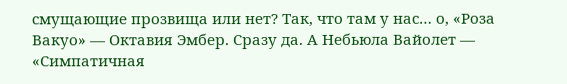смущающие прозвища или нет? Так, что там у нас… о, «Роза Вакуо» — Октавия Эмбер. Сразу да. А Небьюла Вайолет — «Симпатичная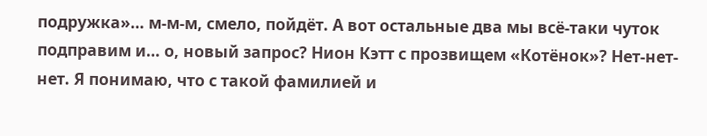подружка»… м-м-м, смело, пойдёт. А вот остальные два мы всё-таки чуток подправим и… о, новый запрос? Нион Кэтт с прозвищем «Котёнок»? Нет-нет-нет. Я понимаю, что с такой фамилией и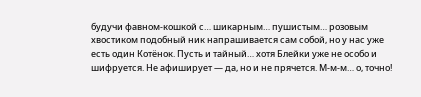будучи фавном-кошкой с… шикарным… пушистым… розовым хвостиком подобный ник напрашивается сам собой, но у нас уже есть один Котёнок. Пусть и тайный… хотя Блейки уже не особо и шифруется. Не афиширует — да, но и не прячется. М-м-м… о, точно!